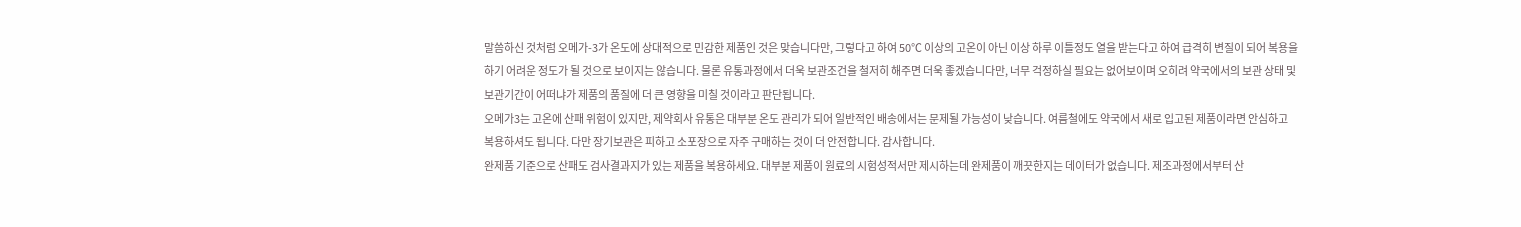말씀하신 것처럼 오메가-3가 온도에 상대적으로 민감한 제품인 것은 맞습니다만, 그렇다고 하여 50℃ 이상의 고온이 아닌 이상 하루 이틀정도 열을 받는다고 하여 급격히 변질이 되어 복용을 하기 어려운 정도가 될 것으로 보이지는 않습니다. 물론 유통과정에서 더욱 보관조건을 철저히 해주면 더욱 좋겠습니다만, 너무 걱정하실 필요는 없어보이며 오히려 약국에서의 보관 상태 및 보관기간이 어떠냐가 제품의 품질에 더 큰 영향을 미칠 것이라고 판단됩니다.
오메가3는 고온에 산패 위험이 있지만, 제약회사 유통은 대부분 온도 관리가 되어 일반적인 배송에서는 문제될 가능성이 낮습니다. 여름철에도 약국에서 새로 입고된 제품이라면 안심하고 복용하셔도 됩니다. 다만 장기보관은 피하고 소포장으로 자주 구매하는 것이 더 안전합니다. 감사합니다.
완제품 기준으로 산패도 검사결과지가 있는 제품을 복용하세요. 대부분 제품이 원료의 시험성적서만 제시하는데 완제품이 깨끗한지는 데이터가 없습니다. 제조과정에서부터 산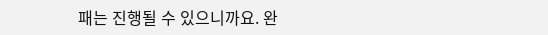패는 진행될 수 있으니까요. 완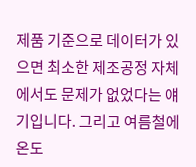제품 기준으로 데이터가 있으면 최소한 제조공정 자체에서도 문제가 없었다는 얘기입니다. 그리고 여름철에 온도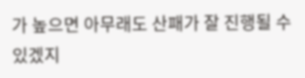가 높으면 아무래도 산패가 잘 진행될 수 있겠지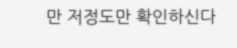만 저정도만 확인하신다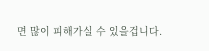면 많이 피해가실 수 있을겁니다.